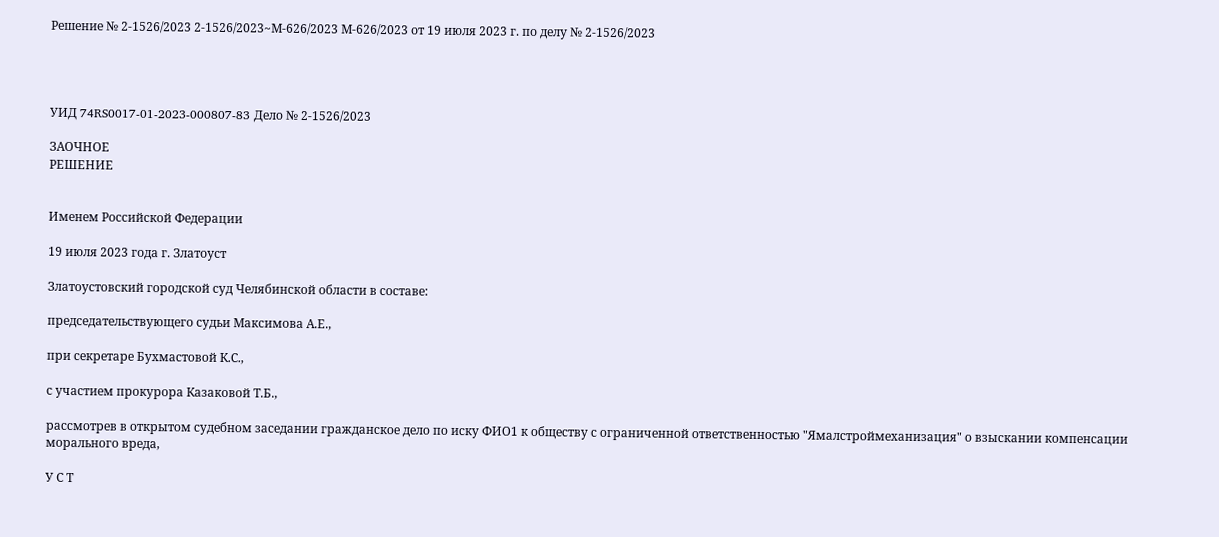Решение № 2-1526/2023 2-1526/2023~М-626/2023 М-626/2023 от 19 июля 2023 г. по делу № 2-1526/2023




УИД 74RS0017-01-2023-000807-83 Дело № 2-1526/2023

ЗАОЧНОЕ
РЕШЕНИЕ


Именем Российской Федерации

19 июля 2023 года г. Златоуст

Златоустовский городской суд Челябинской области в составе:

председательствующего судьи Максимова А.Е.,

при секретаре Бухмастовой К.С.,

с участием прокурора Казаковой Т.Б.,

рассмотрев в открытом судебном заседании гражданское дело по иску ФИО1 к обществу с ограниченной ответственностью "Ямалстроймеханизация" о взыскании компенсации морального вреда,

У С Т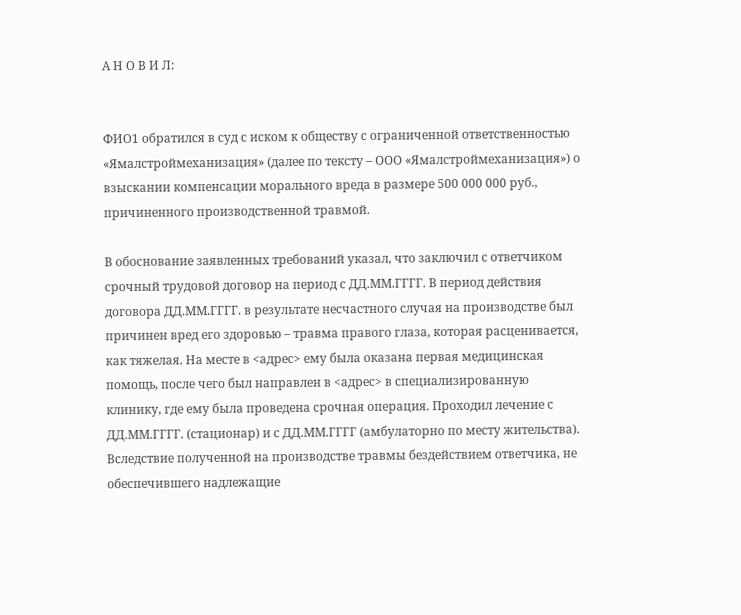А Н О В И Л:


ФИО1 обратился в суд с иском к обществу с ограниченной ответственностью «Ямалстроймеханизация» (далее по тексту – ООО «Ямалстроймеханизация») о взыскании компенсации морального вреда в размере 500 000 000 руб., причиненного производственной травмой.

В обоснование заявленных требований указал, что заключил с ответчиком срочный трудовой договор на период с ДД.ММ.ГГГГ. В период действия договора ДД.ММ.ГГГГ. в результате несчастного случая на производстве был причинен вред его здоровью – травма правого глаза, которая расценивается, как тяжелая. На месте в <адрес> ему была оказана первая медицинская помощь, после чего был направлен в <адрес> в специализированную клинику, где ему была проведена срочная операция. Проходил лечение с ДД.ММ.ГГГГ. (стационар) и с ДД.ММ.ГГГГ (амбулаторно по месту жительства). Вследствие полученной на производстве травмы бездействием ответчика, не обеспечившего надлежащие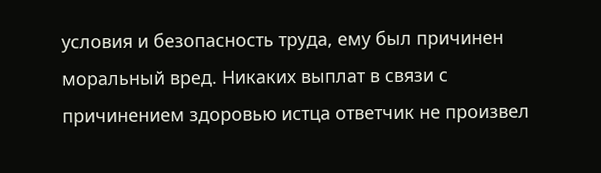условия и безопасность труда, ему был причинен моральный вред. Никаких выплат в связи с причинением здоровью истца ответчик не произвел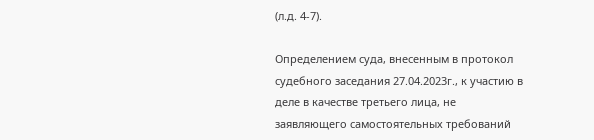(л.д. 4-7).

Определением суда, внесенным в протокол судебного заседания 27.04.2023г., к участию в деле в качестве третьего лица, не заявляющего самостоятельных требований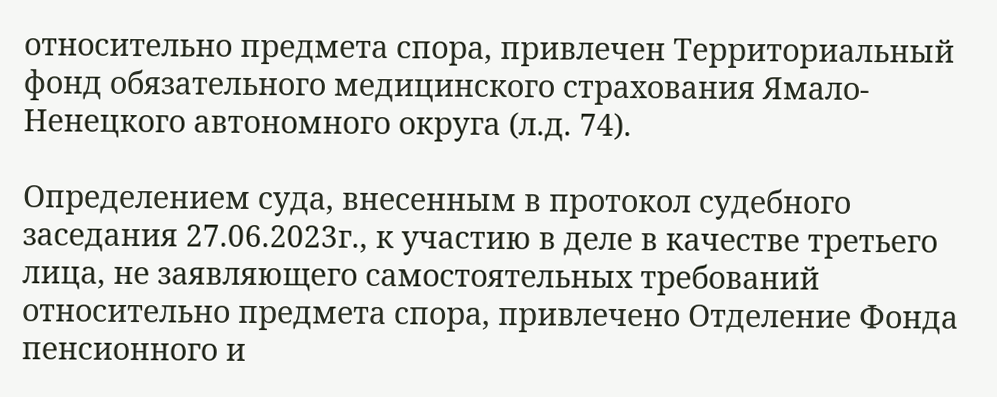относительно предмета спора, привлечен Территориальный фонд обязательного медицинского страхования Ямало-Ненецкого автономного округа (л.д. 74).

Определением суда, внесенным в протокол судебного заседания 27.06.2023г., к участию в деле в качестве третьего лица, не заявляющего самостоятельных требований относительно предмета спора, привлечено Отделение Фонда пенсионного и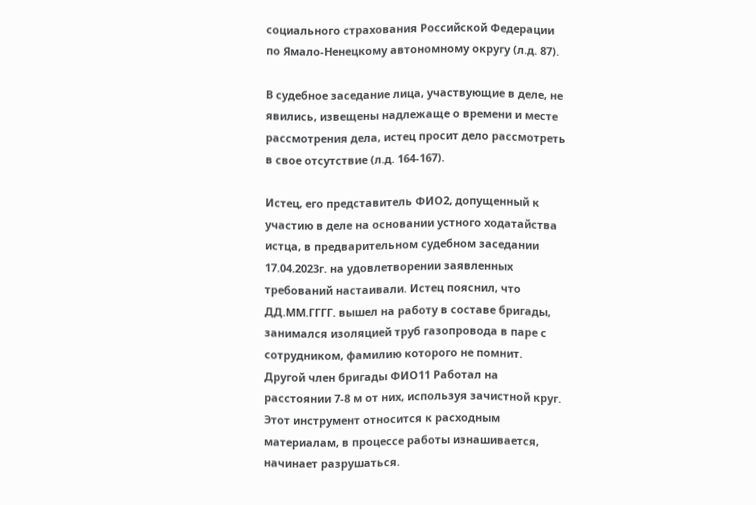социального страхования Российской Федерации по Ямало-Ненецкому автономному округу (л.д. 87).

В судебное заседание лица, участвующие в деле, не явились, извещены надлежаще о времени и месте рассмотрения дела, истец просит дело рассмотреть в свое отсутствие (л.д. 164-167).

Истец, его представитель ФИО2, допущенный к участию в деле на основании устного ходатайства истца, в предварительном судебном заседании 17.04.2023г. на удовлетворении заявленных требований настаивали. Истец пояснил, что ДД.ММ.ГГГГ. вышел на работу в составе бригады, занимался изоляцией труб газопровода в паре с сотрудником, фамилию которого не помнит. Другой член бригады ФИО11 Работал на расстоянии 7-8 м от них, используя зачистной круг. Этот инструмент относится к расходным материалам, в процессе работы изнашивается, начинает разрушаться.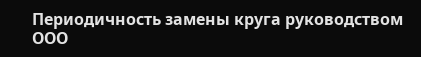Периодичность замены круга руководством ООО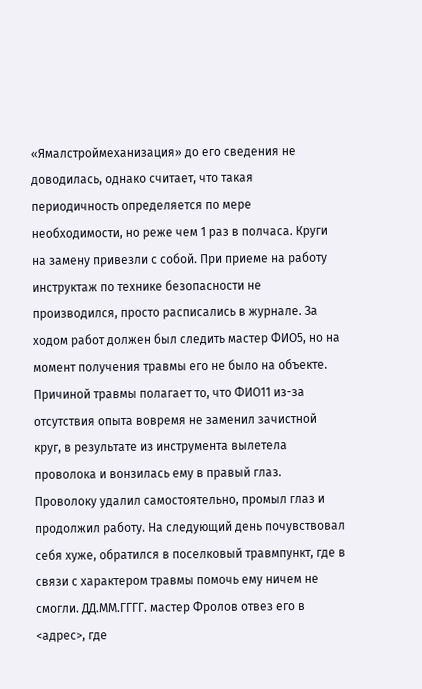«Ямалстроймеханизация» до его сведения не доводилась, однако считает, что такая периодичность определяется по мере необходимости, но реже чем 1 раз в полчаса. Круги на замену привезли с собой. При приеме на работу инструктаж по технике безопасности не производился, просто расписались в журнале. За ходом работ должен был следить мастер ФИО5, но на момент получения травмы его не было на объекте. Причиной травмы полагает то, что ФИО11 из-за отсутствия опыта вовремя не заменил зачистной круг, в результате из инструмента вылетела проволока и вонзилась ему в правый глаз. Проволоку удалил самостоятельно, промыл глаз и продолжил работу. На следующий день почувствовал себя хуже, обратился в поселковый травмпункт, где в связи с характером травмы помочь ему ничем не смогли. ДД.ММ.ГГГГ. мастер Фролов отвез его в <адрес>, где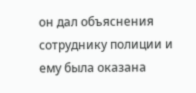он дал объяснения сотруднику полиции и ему была оказана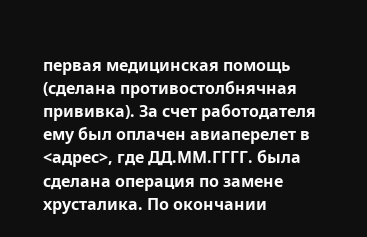первая медицинская помощь (сделана противостолбнячная прививка). За счет работодателя ему был оплачен авиаперелет в <адрес>, где ДД.ММ.ГГГГ. была сделана операция по замене хрусталика. По окончании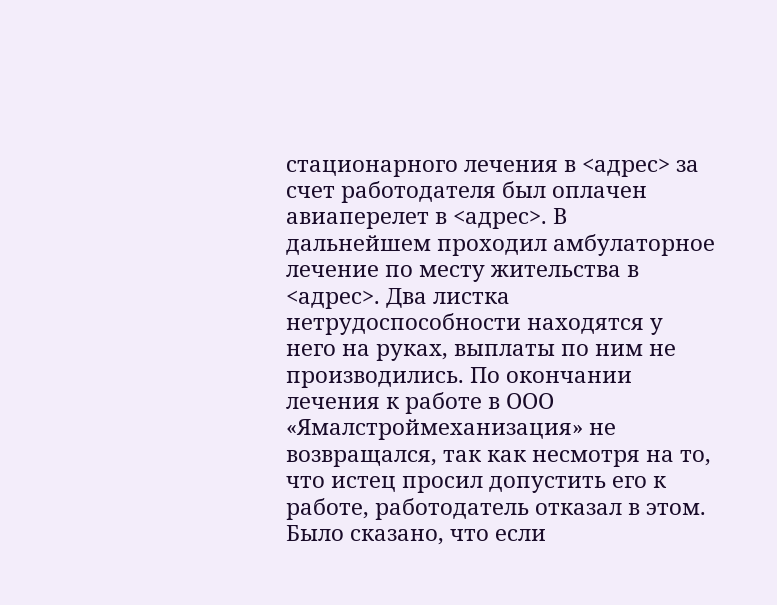стационарного лечения в <адрес> за счет работодателя был оплачен авиаперелет в <адрес>. В дальнейшем проходил амбулаторное лечение по месту жительства в <адрес>. Два листка нетрудоспособности находятся у него на руках, выплаты по ним не производились. По окончании лечения к работе в ООО «Ямалстроймеханизация» не возвращался, так как несмотря на то, что истец просил допустить его к работе, работодатель отказал в этом. Было сказано, что если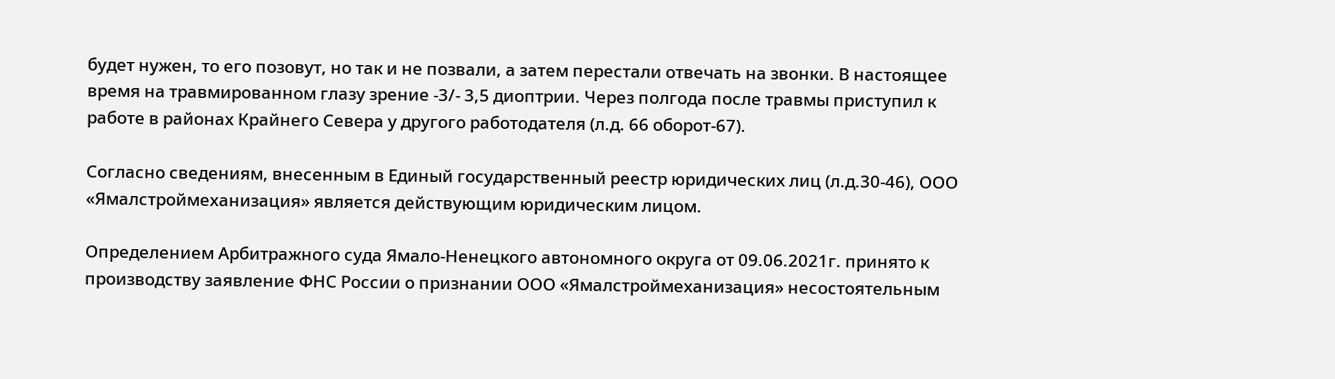будет нужен, то его позовут, но так и не позвали, а затем перестали отвечать на звонки. В настоящее время на травмированном глазу зрение -3/- 3,5 диоптрии. Через полгода после травмы приступил к работе в районах Крайнего Севера у другого работодателя (л.д. 66 оборот-67).

Согласно сведениям, внесенным в Единый государственный реестр юридических лиц (л.д.30-46), ООО «Ямалстроймеханизация» является действующим юридическим лицом.

Определением Арбитражного суда Ямало-Ненецкого автономного округа от 09.06.2021г. принято к производству заявление ФНС России о признании ООО «Ямалстроймеханизация» несостоятельным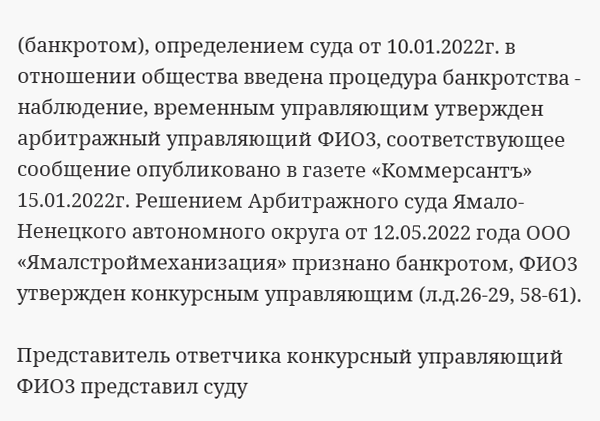(банкротом), определением суда от 10.01.2022г. в отношении общества введена процедура банкротства - наблюдение, временным управляющим утвержден арбитражный управляющий ФИО3, соответствующее сообщение опубликовано в газете «Коммерсантъ» 15.01.2022г. Решением Арбитражного суда Ямало-Ненецкого автономного округа от 12.05.2022 года ООО «Ямалстроймеханизация» признано банкротом, ФИО3 утвержден конкурсным управляющим (л.д.26-29, 58-61).

Представитель ответчика конкурсный управляющий ФИО3 представил суду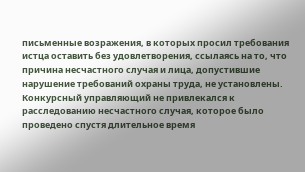письменные возражения, в которых просил требования истца оставить без удовлетворения, ссылаясь на то, что причина несчастного случая и лица, допустившие нарушение требований охраны труда, не установлены. Конкурсный управляющий не привлекался к расследованию несчастного случая, которое было проведено спустя длительное время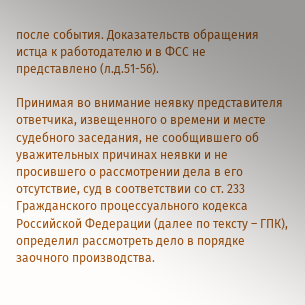после события. Доказательств обращения истца к работодателю и в ФСС не представлено (л.д.51-56).

Принимая во внимание неявку представителя ответчика, извещенного о времени и месте судебного заседания, не сообщившего об уважительных причинах неявки и не просившего о рассмотрении дела в его отсутствие, суд в соответствии со ст. 233 Гражданского процессуального кодекса Российской Федерации (далее по тексту – ГПК), определил рассмотреть дело в порядке заочного производства.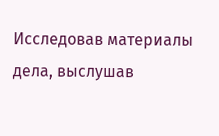Исследовав материалы дела, выслушав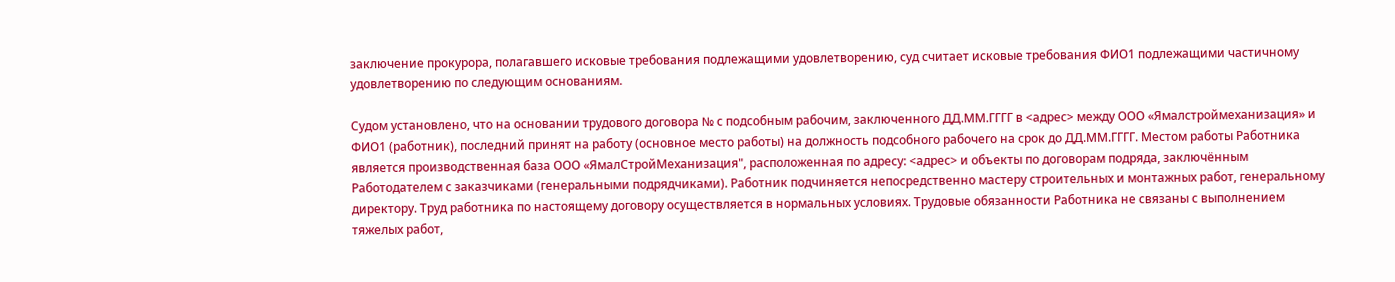заключение прокурора, полагавшего исковые требования подлежащими удовлетворению, суд считает исковые требования ФИО1 подлежащими частичному удовлетворению по следующим основаниям.

Судом установлено, что на основании трудового договора № с подсобным рабочим, заключенного ДД.ММ.ГГГГ в <адрес> между ООО «Ямалстроймеханизация» и ФИО1 (работник), последний принят на работу (основное место работы) на должность подсобного рабочего на срок до ДД.ММ.ГГГГ. Местом работы Работника является производственная база ООО «ЯмалСтройМеханизация", расположенная по адресу: <адрес> и объекты по договорам подряда, заключённым Работодателем с заказчиками (генеральными подрядчиками). Работник подчиняется непосредственно мастеру строительных и монтажных работ, генеральному директору. Труд работника по настоящему договору осуществляется в нормальных условиях. Трудовые обязанности Работника не связаны с выполнением тяжелых работ,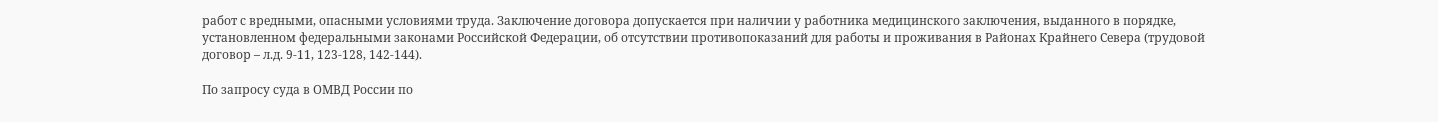работ с вредными, опасными условиями труда. Заключение договора допускается при наличии у работника медицинского заключения, выданного в порядке, установленном федеральными законами Российской Федерации, об отсутствии противопоказаний для работы и проживания в Районах Крайнего Севера (трудовой договор – л.д. 9-11, 123-128, 142-144).

По запросу суда в ОМВД России по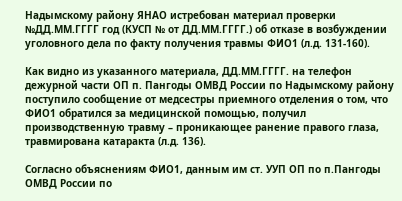Надымскому району ЯНАО истребован материал проверки №ДД.ММ.ГГГГ год (КУСП № от ДД.ММ.ГГГГ.) об отказе в возбуждении уголовного дела по факту получения травмы ФИО1 (л.д. 131-160).

Как видно из указанного материала, ДД.ММ.ГГГГ. на телефон дежурной части ОП п. Пангоды ОМВД России по Надымскому району поступило сообщение от медсестры приемного отделения о том, что ФИО1 обратился за медицинской помощью, получил производственную травму – проникающее ранение правого глаза, травмирована катаракта (л.д. 136).

Согласно объяснениям ФИО1, данным им ст. УУП ОП по п.Пангоды ОМВД России по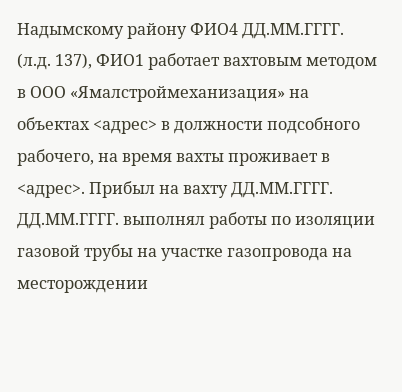Надымскому району ФИО4 ДД.ММ.ГГГГ. (л.д. 137), ФИО1 работает вахтовым методом в ООО «Ямалстроймеханизация» на объектах <адрес> в должности подсобного рабочего, на время вахты проживает в <адрес>. Прибыл на вахту ДД.ММ.ГГГГ. ДД.ММ.ГГГГ. выполнял работы по изоляции газовой трубы на участке газопровода на месторождении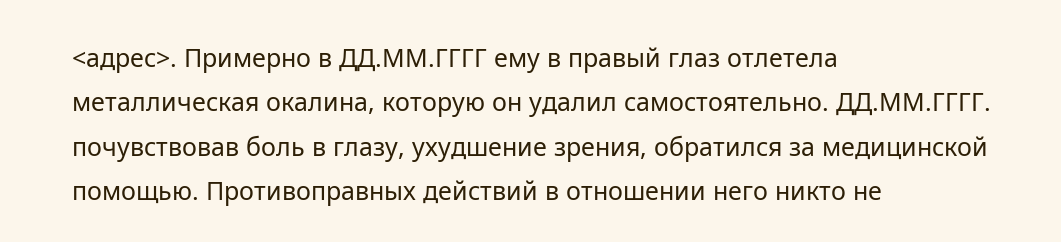<адрес>. Примерно в ДД.ММ.ГГГГ ему в правый глаз отлетела металлическая окалина, которую он удалил самостоятельно. ДД.ММ.ГГГГ. почувствовав боль в глазу, ухудшение зрения, обратился за медицинской помощью. Противоправных действий в отношении него никто не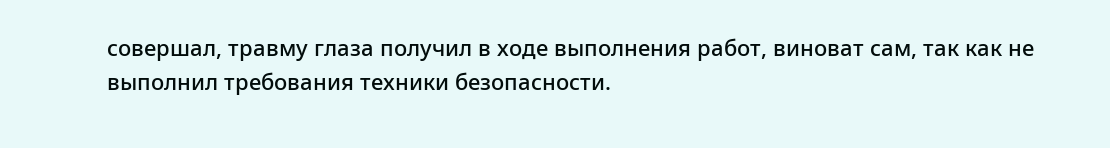совершал, травму глаза получил в ходе выполнения работ, виноват сам, так как не выполнил требования техники безопасности.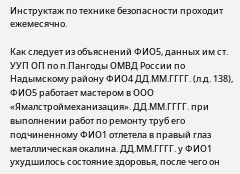Инструктаж по технике безопасности проходит ежемесячно.

Как следует из объяснений ФИО5, данных им ст. УУП ОП по п.Пангоды ОМВД России по Надымскому району ФИО4 ДД.ММ.ГГГГ. (л.д. 138), ФИО5 работает мастером в ООО «Ямалстроймеханизация». ДД.ММ.ГГГГ. при выполнении работ по ремонту труб его подчиненному ФИО1 отлетела в правый глаз металлическая окалина. ДД.ММ.ГГГГ. у ФИО1 ухудшилось состояние здоровья, после чего он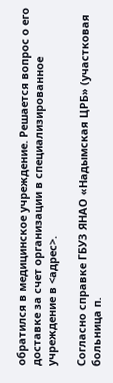обратился в медицинское учреждение. Решается вопрос о его доставке за счет организации в специализированное учреждение в <адрес>.

Согласно справке ГБУЗ ЯНАО «Надымская ЦРБ» (участковая больница п.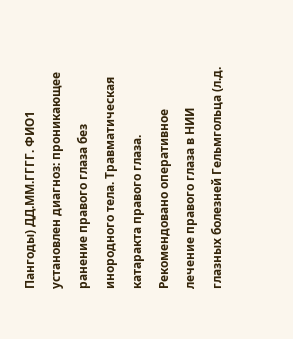Пангоды) ДД.ММ.ГГГГ. ФИО1 установлен диагноз: проникающее ранение правого глаза без инородного тела. Травматическая катаракта правого глаза. Рекомендовано оперативное лечение правого глаза в НИИ глазных болезней Гельмгольца (л.д.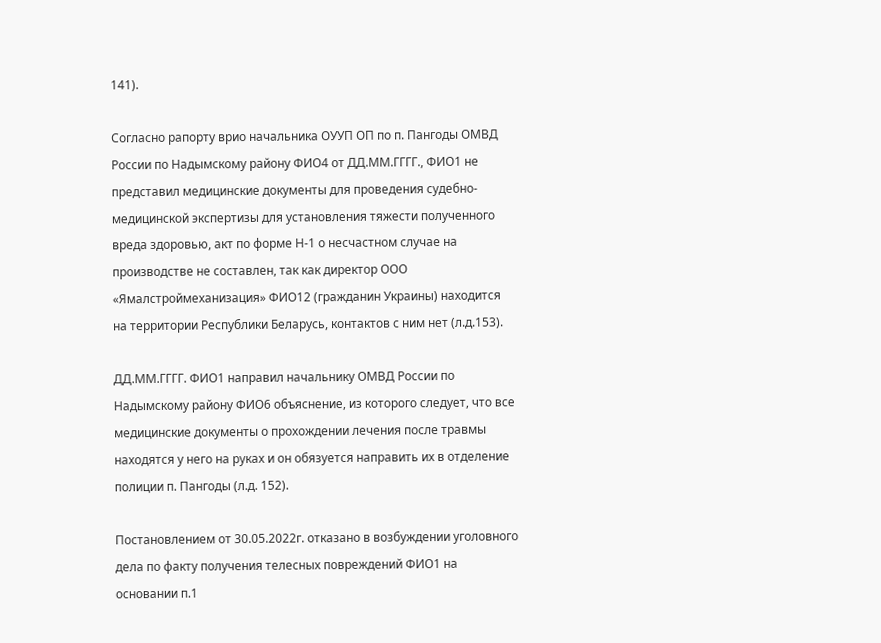141).

Согласно рапорту врио начальника ОУУП ОП по п. Пангоды ОМВД России по Надымскому району ФИО4 от ДД.ММ.ГГГГ., ФИО1 не представил медицинские документы для проведения судебно-медицинской экспертизы для установления тяжести полученного вреда здоровью, акт по форме Н-1 о несчастном случае на производстве не составлен, так как директор ООО «Ямалстроймеханизация» ФИО12 (гражданин Украины) находится на территории Республики Беларусь, контактов с ним нет (л.д.153).

ДД.ММ.ГГГГ. ФИО1 направил начальнику ОМВД России по Надымскому району ФИО6 объяснение, из которого следует, что все медицинские документы о прохождении лечения после травмы находятся у него на руках и он обязуется направить их в отделение полиции п. Пангоды (л.д. 152).

Постановлением от 30.05.2022г. отказано в возбуждении уголовного дела по факту получения телесных повреждений ФИО1 на основании п.1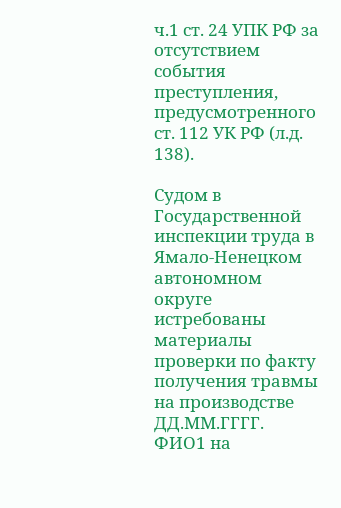ч.1 ст. 24 УПК РФ за отсутствием события преступления, предусмотренного ст. 112 УК РФ (л.д. 138).

Судом в Государственной инспекции труда в Ямало-Ненецком автономном округе истребованы материалы проверки по факту получения травмы на производстве ДД.ММ.ГГГГ. ФИО1 на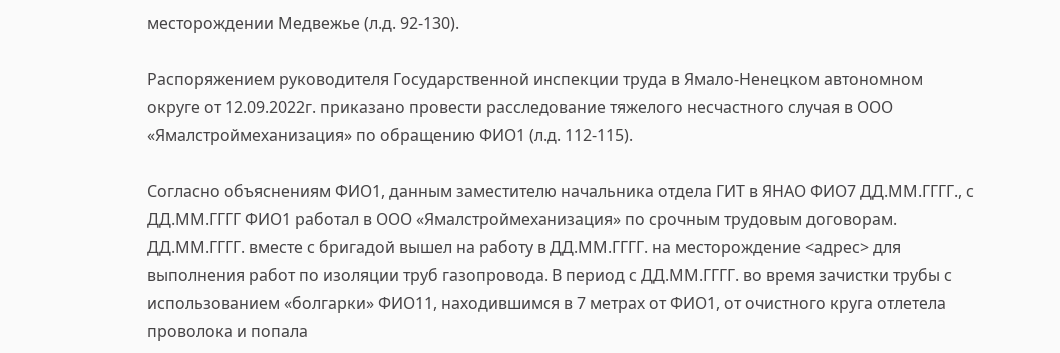месторождении Медвежье (л.д. 92-130).

Распоряжением руководителя Государственной инспекции труда в Ямало-Ненецком автономном округе от 12.09.2022г. приказано провести расследование тяжелого несчастного случая в ООО «Ямалстроймеханизация» по обращению ФИО1 (л.д. 112-115).

Согласно объяснениям ФИО1, данным заместителю начальника отдела ГИТ в ЯНАО ФИО7 ДД.ММ.ГГГГ., с ДД.ММ.ГГГГ ФИО1 работал в ООО «Ямалстроймеханизация» по срочным трудовым договорам. ДД.ММ.ГГГГ. вместе с бригадой вышел на работу в ДД.ММ.ГГГГ. на месторождение <адрес> для выполнения работ по изоляции труб газопровода. В период с ДД.ММ.ГГГГ. во время зачистки трубы с использованием «болгарки» ФИО11, находившимся в 7 метрах от ФИО1, от очистного круга отлетела проволока и попала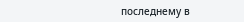последнему в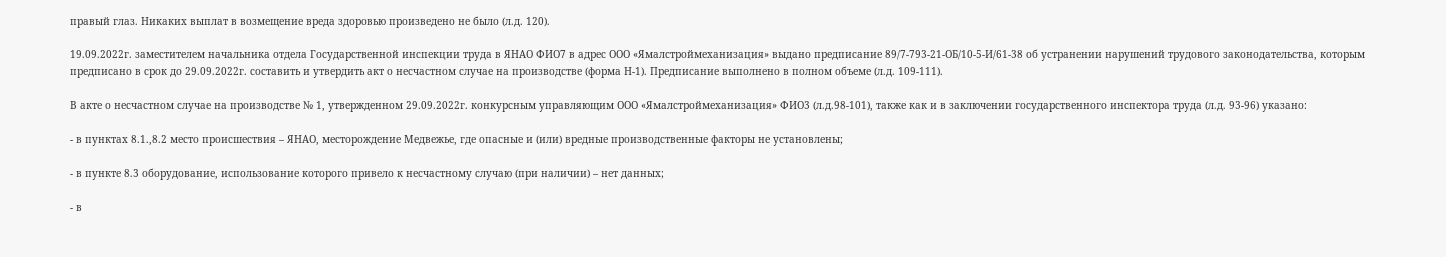правый глаз. Никаких выплат в возмещение вреда здоровью произведено не было (л.д. 120).

19.09.2022г. заместителем начальника отдела Государственной инспекции труда в ЯНАО ФИО7 в адрес ООО «Ямалстроймеханизация» выдано предписание 89/7-793-21-ОБ/10-5-И/61-38 об устранении нарушений трудового законодательства, которым предписано в срок до 29.09.2022г. составить и утвердить акт о несчастном случае на производстве (форма Н-1). Предписание выполнено в полном объеме (л.д. 109-111).

В акте о несчастном случае на производстве № 1, утвержденном 29.09.2022г. конкурсным управляющим ООО «Ямалстроймеханизация» ФИО3 (л.д.98-101), также как и в заключении государственного инспектора труда (л.д. 93-96) указано:

- в пунктах 8.1.,8.2 место происшествия – ЯНАО, месторождение Медвежье, где опасные и (или) вредные производственные факторы не установлены;

- в пункте 8.3 оборудование, использование которого привело к несчастному случаю (при наличии) – нет данных;

- в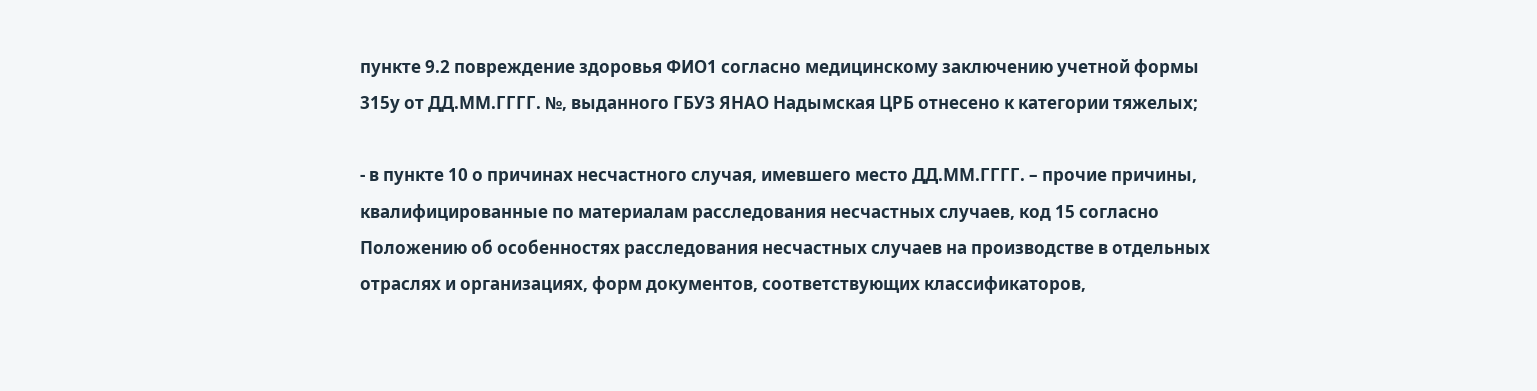пункте 9.2 повреждение здоровья ФИО1 согласно медицинскому заключению учетной формы 315у от ДД.ММ.ГГГГ. №, выданного ГБУЗ ЯНАО Надымская ЦРБ отнесено к категории тяжелых;

- в пункте 10 о причинах несчастного случая, имевшего место ДД.ММ.ГГГГ. – прочие причины, квалифицированные по материалам расследования несчастных случаев, код 15 согласно Положению об особенностях расследования несчастных случаев на производстве в отдельных отраслях и организациях, форм документов, соответствующих классификаторов,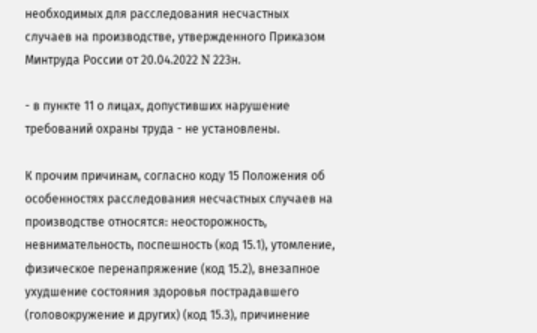необходимых для расследования несчастных случаев на производстве, утвержденного Приказом Минтруда России от 20.04.2022 N 223н.

- в пункте 11 о лицах, допустивших нарушение требований охраны труда - не установлены.

К прочим причинам, согласно коду 15 Положения об особенностях расследования несчастных случаев на производстве относятся: неосторожность, невнимательность, поспешность (код 15.1), утомление, физическое перенапряжение (код 15.2), внезапное ухудшение состояния здоровья пострадавшего (головокружение и других) (код 15.3), причинение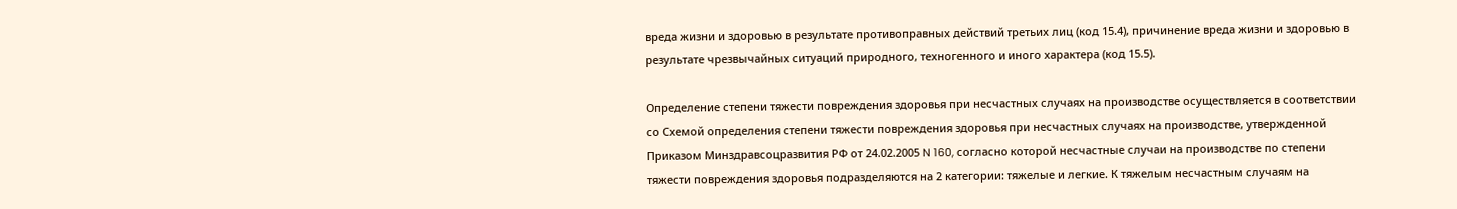вреда жизни и здоровью в результате противоправных действий третьих лиц (код 15.4), причинение вреда жизни и здоровью в результате чрезвычайных ситуаций природного, техногенного и иного характера (код 15.5).

Определение степени тяжести повреждения здоровья при несчастных случаях на производстве осуществляется в соответствии со Схемой определения степени тяжести повреждения здоровья при несчастных случаях на производстве, утвержденной Приказом Минздравсоцразвития РФ от 24.02.2005 N 160, согласно которой несчастные случаи на производстве по степени тяжести повреждения здоровья подразделяются на 2 категории: тяжелые и легкие. К тяжелым несчастным случаям на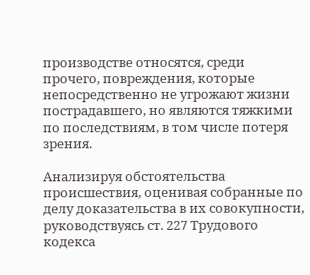производстве относятся, среди прочего, повреждения, которые непосредственно не угрожают жизни пострадавшего, но являются тяжкими по последствиям, в том числе потеря зрения.

Анализируя обстоятельства происшествия, оценивая собранные по делу доказательства в их совокупности, руководствуясь ст. 227 Трудового кодекса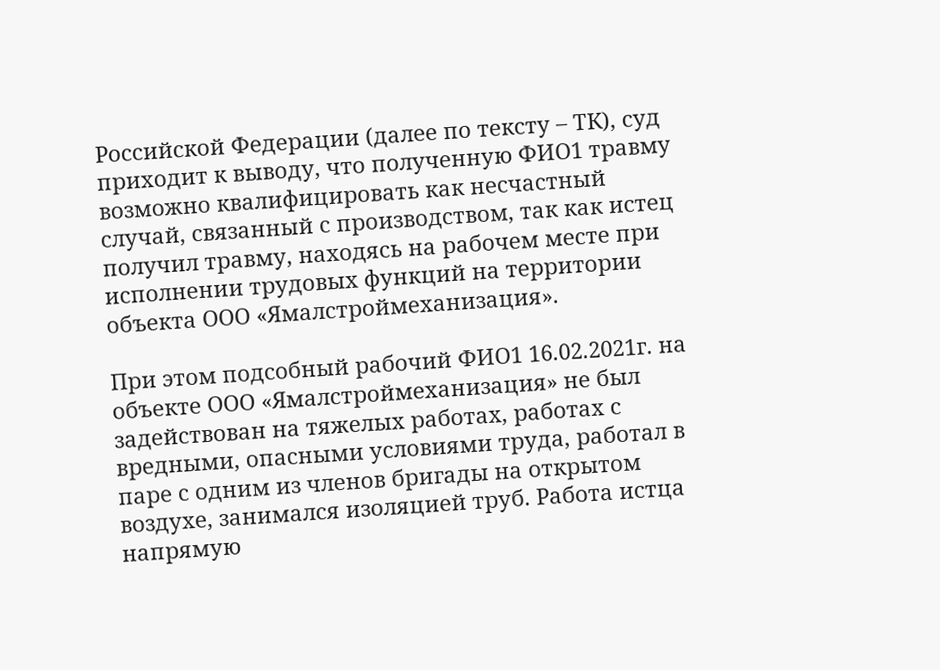Российской Федерации (далее по тексту – ТК), суд приходит к выводу, что полученную ФИО1 травму возможно квалифицировать как несчастный случай, связанный с производством, так как истец получил травму, находясь на рабочем месте при исполнении трудовых функций на территории объекта ООО «Ямалстроймеханизация».

При этом подсобный рабочий ФИО1 16.02.2021г. на объекте ООО «Ямалстроймеханизация» не был задействован на тяжелых работах, работах с вредными, опасными условиями труда, работал в паре с одним из членов бригады на открытом воздухе, занимался изоляцией труб. Работа истца напрямую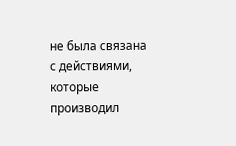не была связана с действиями, которые производил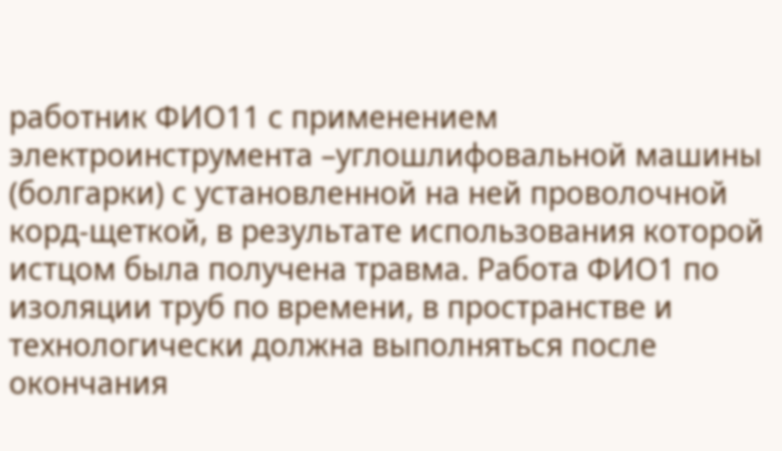работник ФИО11 с применением электроинструмента –углошлифовальной машины (болгарки) с установленной на ней проволочной корд-щеткой, в результате использования которой истцом была получена травма. Работа ФИО1 по изоляции труб по времени, в пространстве и технологически должна выполняться после окончания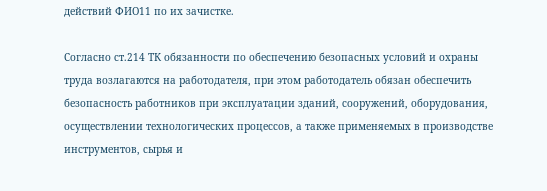действий ФИО11 по их зачистке.

Согласно ст.214 ТК обязанности по обеспечению безопасных условий и охраны труда возлагаются на работодателя, при этом работодатель обязан обеспечить безопасность работников при эксплуатации зданий, сооружений, оборудования, осуществлении технологических процессов, а также применяемых в производстве инструментов, сырья и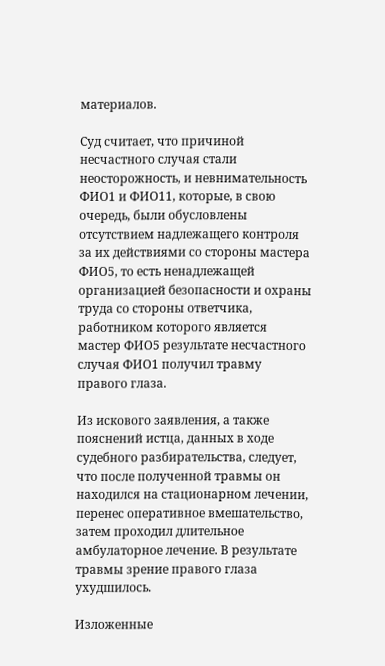материалов.

Суд считает, что причиной несчастного случая стали неосторожность, и невнимательность ФИО1 и ФИО11, которые, в свою очередь, были обусловлены отсутствием надлежащего контроля за их действиями со стороны мастера ФИО5, то есть ненадлежащей организацией безопасности и охраны труда со стороны ответчика, работником которого является мастер ФИО5 результате несчастного случая ФИО1 получил травму правого глаза.

Из искового заявления, а также пояснений истца, данных в ходе судебного разбирательства, следует, что после полученной травмы он находился на стационарном лечении, перенес оперативное вмешательство, затем проходил длительное амбулаторное лечение. В результате травмы зрение правого глаза ухудшилось.

Изложенные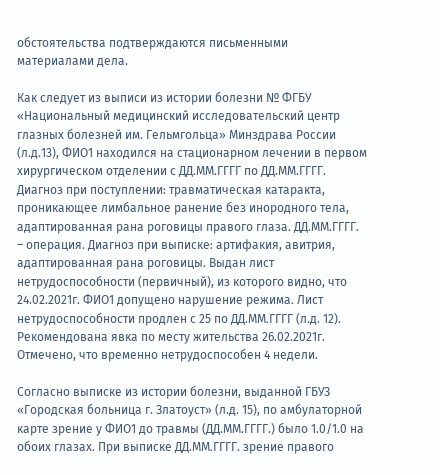обстоятельства подтверждаются письменными материалами дела.

Как следует из выписи из истории болезни № ФГБУ «Национальный медицинский исследовательский центр глазных болезней им. Гельмгольца» Минздрава России (л.д.13), ФИО1 находился на стационарном лечении в первом хирургическом отделении с ДД.ММ.ГГГГ по ДД.ММ.ГГГГ. Диагноз при поступлении: травматическая катаракта, проникающее лимбальное ранение без инородного тела, адаптированная рана роговицы правого глаза. ДД.ММ.ГГГГ. – операция. Диагноз при выписке: артифакия, авитрия, адаптированная рана роговицы. Выдан лист нетрудоспособности (первичный), из которого видно, что 24.02.2021г. ФИО1 допущено нарушение режима. Лист нетрудоспособности продлен с 25 по ДД.ММ.ГГГГ (л.д. 12). Рекомендована явка по месту жительства 26.02.2021г. Отмечено, что временно нетрудоспособен 4 недели.

Согласно выписке из истории болезни, выданной ГБУЗ «Городская больница г. Златоуст» (л.д. 15), по амбулаторной карте зрение у ФИО1 до травмы (ДД.ММ.ГГГГ.) было 1.0/1.0 на обоих глазах. При выписке ДД.ММ.ГГГГ. зрение правого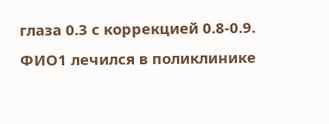глаза 0.3 с коррекцией 0.8-0.9. ФИО1 лечился в поликлинике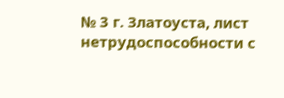№ 3 г. Златоуста, лист нетрудоспособности с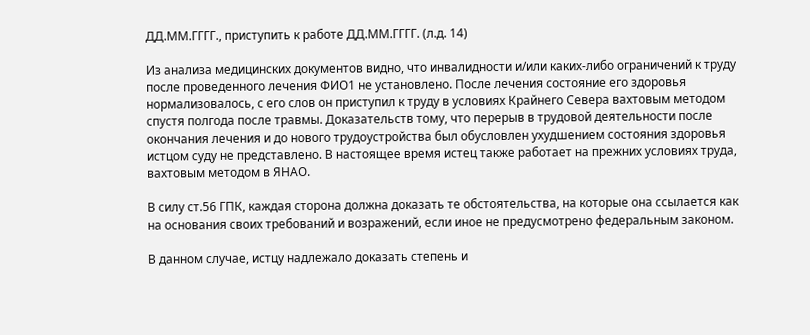ДД.ММ.ГГГГ., приступить к работе ДД.ММ.ГГГГ. (л.д. 14)

Из анализа медицинских документов видно, что инвалидности и/или каких-либо ограничений к труду после проведенного лечения ФИО1 не установлено. После лечения состояние его здоровья нормализовалось, с его слов он приступил к труду в условиях Крайнего Севера вахтовым методом спустя полгода после травмы. Доказательств тому, что перерыв в трудовой деятельности после окончания лечения и до нового трудоустройства был обусловлен ухудшением состояния здоровья истцом суду не представлено. В настоящее время истец также работает на прежних условиях труда, вахтовым методом в ЯНАО.

В силу ст.56 ГПК, каждая сторона должна доказать те обстоятельства, на которые она ссылается как на основания своих требований и возражений, если иное не предусмотрено федеральным законом.

В данном случае, истцу надлежало доказать степень и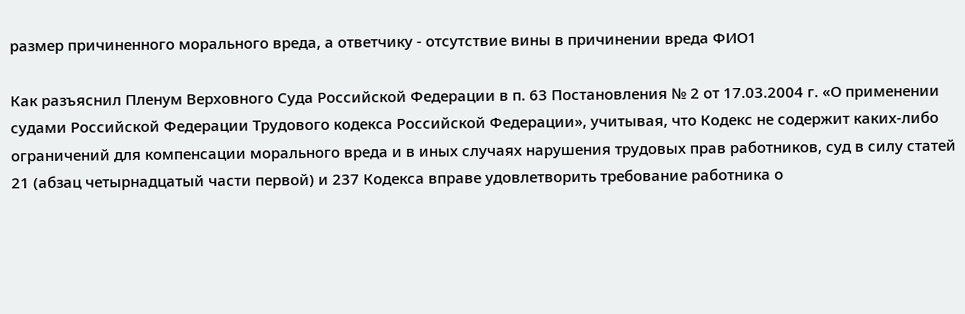размер причиненного морального вреда, а ответчику - отсутствие вины в причинении вреда ФИО1

Как разъяснил Пленум Верховного Суда Российской Федерации в п. 63 Постановления № 2 от 17.03.2004 г. «О применении судами Российской Федерации Трудового кодекса Российской Федерации», учитывая, что Кодекс не содержит каких-либо ограничений для компенсации морального вреда и в иных случаях нарушения трудовых прав работников, суд в силу статей 21 (абзац четырнадцатый части первой) и 237 Кодекса вправе удовлетворить требование работника о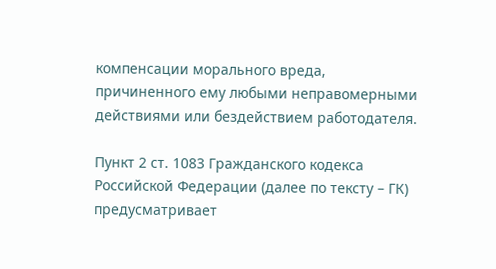компенсации морального вреда, причиненного ему любыми неправомерными действиями или бездействием работодателя.

Пункт 2 ст. 1083 Гражданского кодекса Российской Федерации (далее по тексту – ГК) предусматривает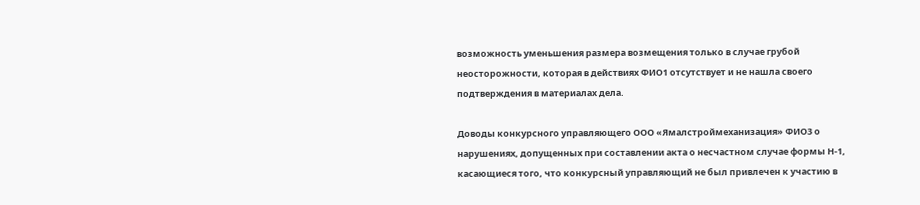возможность уменьшения размера возмещения только в случае грубой неосторожности, которая в действиях ФИО1 отсутствует и не нашла своего подтверждения в материалах дела.

Доводы конкурсного управляющего ООО «Ямалстроймеханизация» ФИО3 о нарушениях, допущенных при составлении акта о несчастном случае формы Н-1, касающиеся того, что конкурсный управляющий не был привлечен к участию в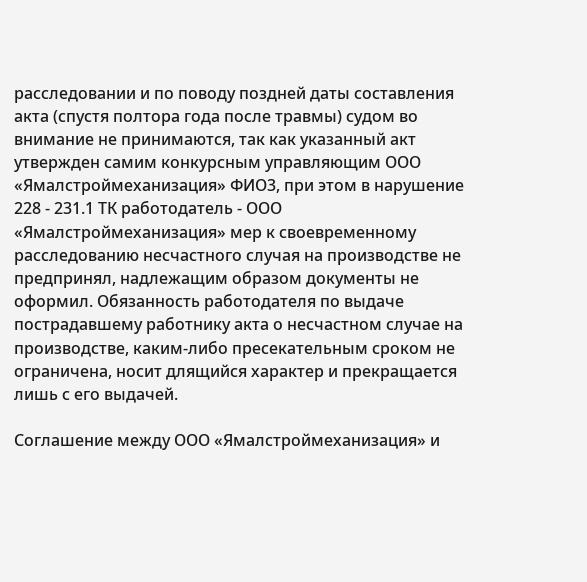расследовании и по поводу поздней даты составления акта (спустя полтора года после травмы) судом во внимание не принимаются, так как указанный акт утвержден самим конкурсным управляющим ООО «Ямалстроймеханизация» ФИО3, при этом в нарушение 228 - 231.1 ТК работодатель - ООО «Ямалстроймеханизация» мер к своевременному расследованию несчастного случая на производстве не предпринял, надлежащим образом документы не оформил. Обязанность работодателя по выдаче пострадавшему работнику акта о несчастном случае на производстве, каким-либо пресекательным сроком не ограничена, носит длящийся характер и прекращается лишь с его выдачей.

Соглашение между ООО «Ямалстроймеханизация» и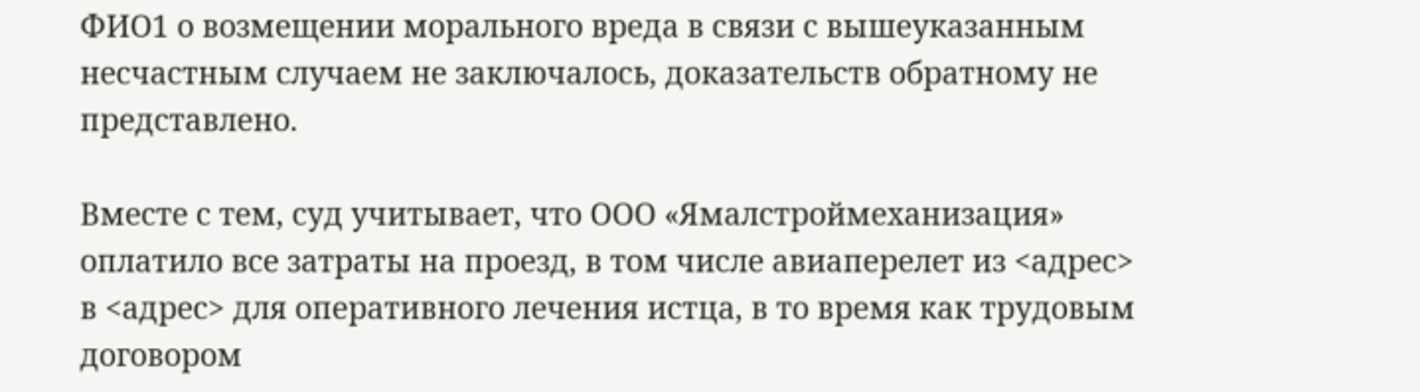ФИО1 о возмещении морального вреда в связи с вышеуказанным несчастным случаем не заключалось, доказательств обратному не представлено.

Вместе с тем, суд учитывает, что ООО «Ямалстроймеханизация» оплатило все затраты на проезд, в том числе авиаперелет из <адрес> в <адрес> для оперативного лечения истца, в то время как трудовым договором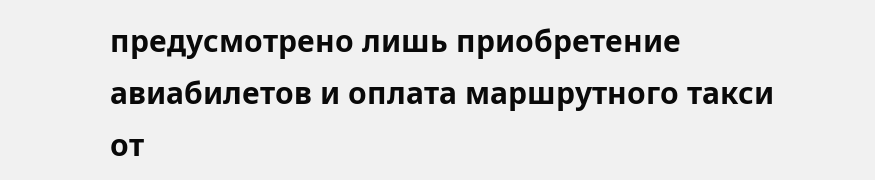предусмотрено лишь приобретение авиабилетов и оплата маршрутного такси от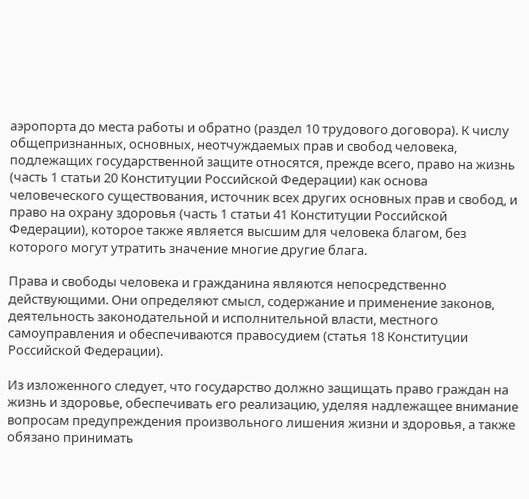аэропорта до места работы и обратно (раздел 10 трудового договора). К числу общепризнанных, основных, неотчуждаемых прав и свобод человека, подлежащих государственной защите относятся, прежде всего, право на жизнь (часть 1 статьи 20 Конституции Российской Федерации) как основа человеческого существования, источник всех других основных прав и свобод, и право на охрану здоровья (часть 1 статьи 41 Конституции Российской Федерации), которое также является высшим для человека благом, без которого могут утратить значение многие другие блага.

Права и свободы человека и гражданина являются непосредственно действующими. Они определяют смысл, содержание и применение законов, деятельность законодательной и исполнительной власти, местного самоуправления и обеспечиваются правосудием (статья 18 Конституции Российской Федерации).

Из изложенного следует, что государство должно защищать право граждан на жизнь и здоровье, обеспечивать его реализацию, уделяя надлежащее внимание вопросам предупреждения произвольного лишения жизни и здоровья, а также обязано принимать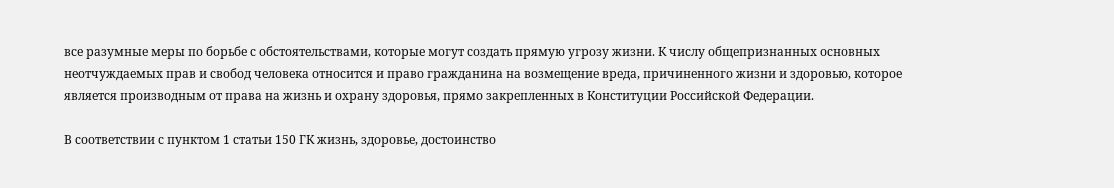все разумные меры по борьбе с обстоятельствами, которые могут создать прямую угрозу жизни. К числу общепризнанных основных неотчуждаемых прав и свобод человека относится и право гражданина на возмещение вреда, причиненного жизни и здоровью, которое является производным от права на жизнь и охрану здоровья, прямо закрепленных в Конституции Российской Федерации.

В соответствии с пунктом 1 статьи 150 ГК жизнь, здоровье, достоинство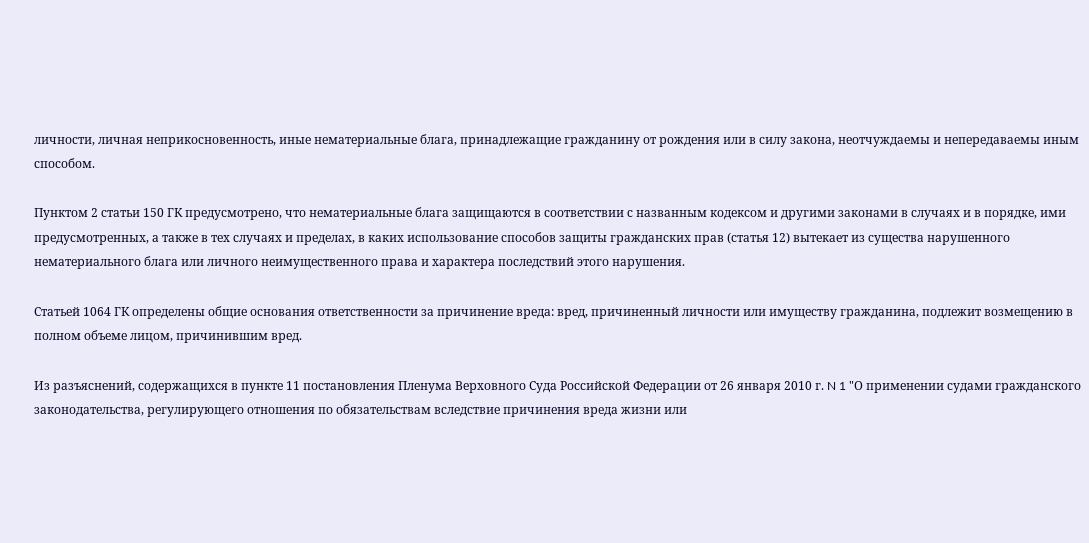личности, личная неприкосновенность, иные нематериальные блага, принадлежащие гражданину от рождения или в силу закона, неотчуждаемы и непередаваемы иным способом.

Пунктом 2 статьи 150 ГК предусмотрено, что нематериальные блага защищаются в соответствии с названным кодексом и другими законами в случаях и в порядке, ими предусмотренных, а также в тех случаях и пределах, в каких использование способов защиты гражданских прав (статья 12) вытекает из существа нарушенного нематериального блага или личного неимущественного права и характера последствий этого нарушения.

Статьей 1064 ГК определены общие основания ответственности за причинение вреда: вред, причиненный личности или имуществу гражданина, подлежит возмещению в полном объеме лицом, причинившим вред.

Из разъяснений, содержащихся в пункте 11 постановления Пленума Верховного Суда Российской Федерации от 26 января 2010 г. N 1 "О применении судами гражданского законодательства, регулирующего отношения по обязательствам вследствие причинения вреда жизни или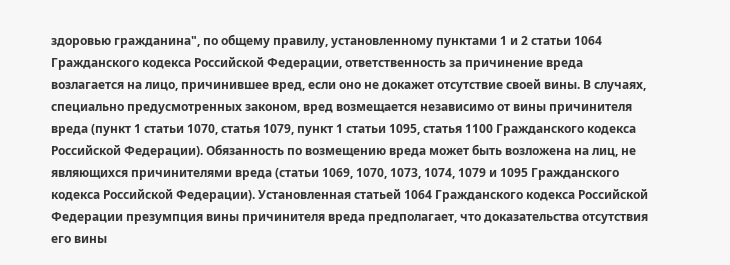здоровью гражданина", по общему правилу, установленному пунктами 1 и 2 статьи 1064 Гражданского кодекса Российской Федерации, ответственность за причинение вреда возлагается на лицо, причинившее вред, если оно не докажет отсутствие своей вины. В случаях, специально предусмотренных законом, вред возмещается независимо от вины причинителя вреда (пункт 1 статьи 1070, статья 1079, пункт 1 статьи 1095, статья 1100 Гражданского кодекса Российской Федерации). Обязанность по возмещению вреда может быть возложена на лиц, не являющихся причинителями вреда (статьи 1069, 1070, 1073, 1074, 1079 и 1095 Гражданского кодекса Российской Федерации). Установленная статьей 1064 Гражданского кодекса Российской Федерации презумпция вины причинителя вреда предполагает, что доказательства отсутствия его вины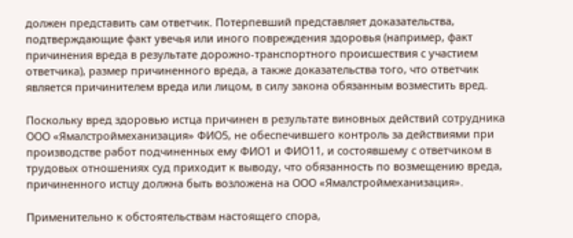должен представить сам ответчик. Потерпевший представляет доказательства, подтверждающие факт увечья или иного повреждения здоровья (например, факт причинения вреда в результате дорожно-транспортного происшествия с участием ответчика), размер причиненного вреда, а также доказательства того, что ответчик является причинителем вреда или лицом, в силу закона обязанным возместить вред.

Поскольку вред здоровью истца причинен в результате виновных действий сотрудника ООО «Ямалстроймеханизация» ФИО5, не обеспечившего контроль за действиями при производстве работ подчиненных ему ФИО1 и ФИО11, и состоявшему с ответчиком в трудовых отношениях суд приходит к выводу, что обязанность по возмещению вреда, причиненного истцу должна быть возложена на ООО «Ямалстроймеханизация».

Применительно к обстоятельствам настоящего спора,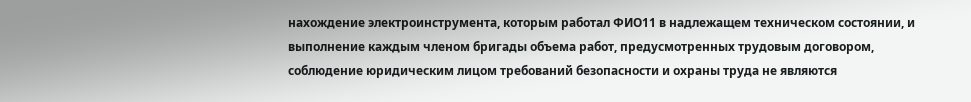нахождение электроинструмента, которым работал ФИО11 в надлежащем техническом состоянии, и выполнение каждым членом бригады объема работ, предусмотренных трудовым договором, соблюдение юридическим лицом требований безопасности и охраны труда не являются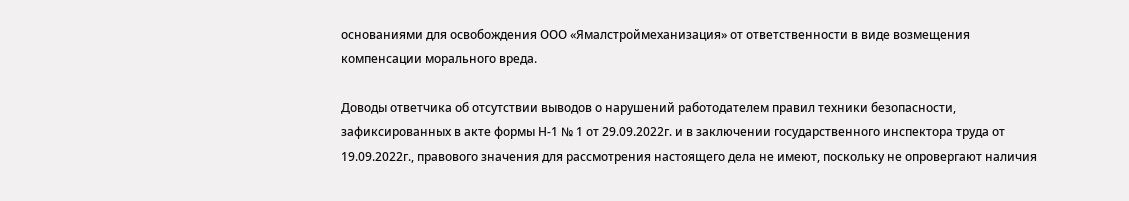основаниями для освобождения ООО «Ямалстроймеханизация» от ответственности в виде возмещения компенсации морального вреда.

Доводы ответчика об отсутствии выводов о нарушений работодателем правил техники безопасности, зафиксированных в акте формы Н-1 № 1 от 29.09.2022г. и в заключении государственного инспектора труда от 19.09.2022г., правового значения для рассмотрения настоящего дела не имеют, поскольку не опровергают наличия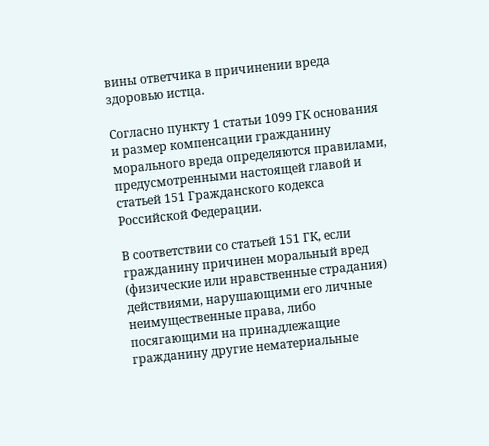вины ответчика в причинении вреда здоровью истца.

Согласно пункту 1 статьи 1099 ГК основания и размер компенсации гражданину морального вреда определяются правилами, предусмотренными настоящей главой и статьей 151 Гражданского кодекса Российской Федерации.

В соответствии со статьей 151 ГК, если гражданину причинен моральный вред (физические или нравственные страдания) действиями, нарушающими его личные неимущественные права, либо посягающими на принадлежащие гражданину другие нематериальные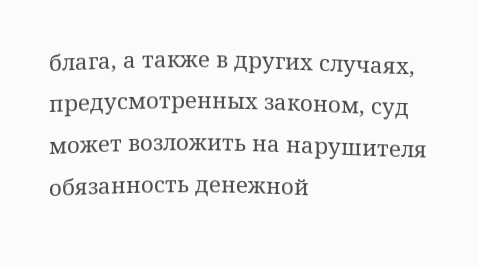блага, а также в других случаях, предусмотренных законом, суд может возложить на нарушителя обязанность денежной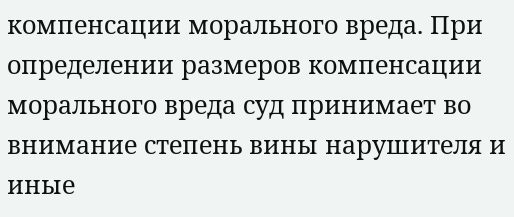компенсации морального вреда. При определении размеров компенсации морального вреда суд принимает во внимание степень вины нарушителя и иные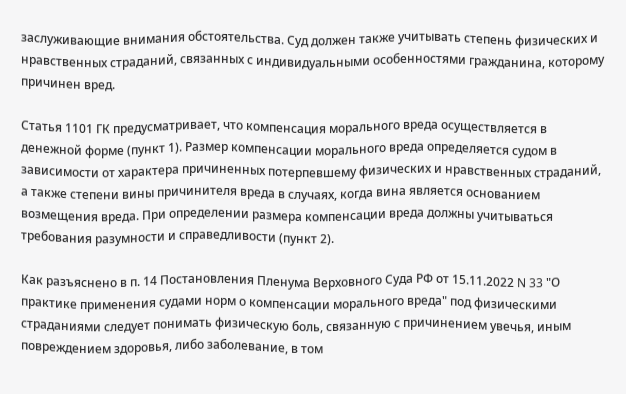заслуживающие внимания обстоятельства. Суд должен также учитывать степень физических и нравственных страданий, связанных с индивидуальными особенностями гражданина, которому причинен вред.

Статья 1101 ГК предусматривает, что компенсация морального вреда осуществляется в денежной форме (пункт 1). Размер компенсации морального вреда определяется судом в зависимости от характера причиненных потерпевшему физических и нравственных страданий, а также степени вины причинителя вреда в случаях, когда вина является основанием возмещения вреда. При определении размера компенсации вреда должны учитываться требования разумности и справедливости (пункт 2).

Как разъяснено в п. 14 Постановления Пленума Верховного Суда РФ от 15.11.2022 N 33 "О практике применения судами норм о компенсации морального вреда" под физическими страданиями следует понимать физическую боль, связанную с причинением увечья, иным повреждением здоровья, либо заболевание, в том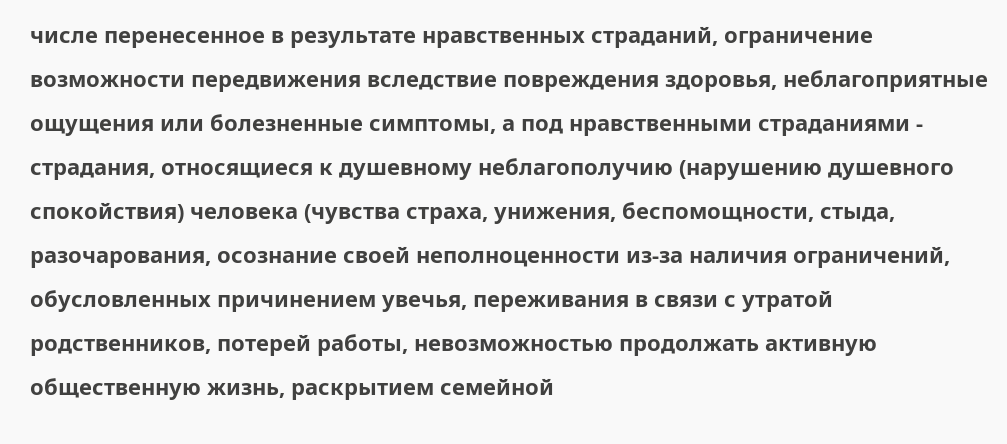числе перенесенное в результате нравственных страданий, ограничение возможности передвижения вследствие повреждения здоровья, неблагоприятные ощущения или болезненные симптомы, а под нравственными страданиями - страдания, относящиеся к душевному неблагополучию (нарушению душевного спокойствия) человека (чувства страха, унижения, беспомощности, стыда, разочарования, осознание своей неполноценности из-за наличия ограничений, обусловленных причинением увечья, переживания в связи с утратой родственников, потерей работы, невозможностью продолжать активную общественную жизнь, раскрытием семейной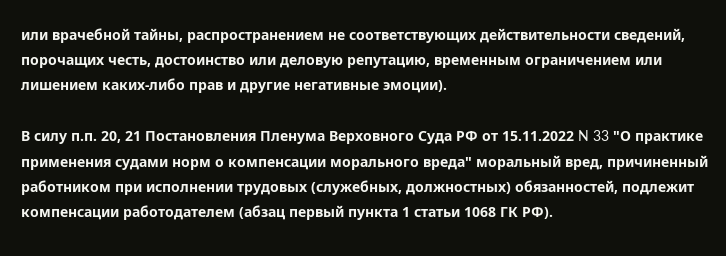или врачебной тайны, распространением не соответствующих действительности сведений, порочащих честь, достоинство или деловую репутацию, временным ограничением или лишением каких-либо прав и другие негативные эмоции).

В силу п.п. 20, 21 Постановления Пленума Верховного Суда РФ от 15.11.2022 N 33 "О практике применения судами норм о компенсации морального вреда" моральный вред, причиненный работником при исполнении трудовых (служебных, должностных) обязанностей, подлежит компенсации работодателем (абзац первый пункта 1 статьи 1068 ГК РФ).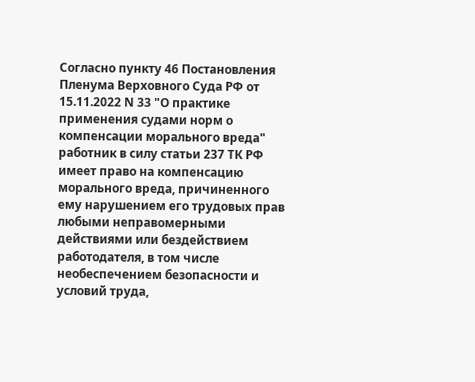Согласно пункту 46 Постановления Пленума Верховного Суда РФ от 15.11.2022 N 33 "О практике применения судами норм о компенсации морального вреда" работник в силу статьи 237 ТК РФ имеет право на компенсацию морального вреда, причиненного ему нарушением его трудовых прав любыми неправомерными действиями или бездействием работодателя, в том числе необеспечением безопасности и условий труда,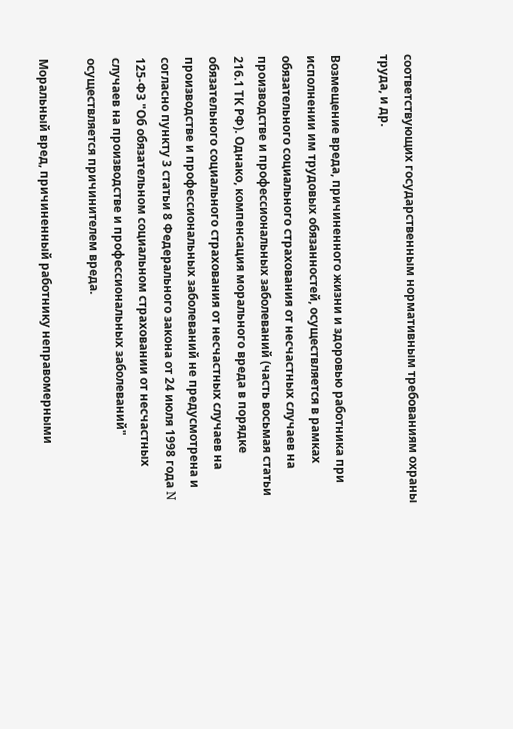соответствующих государственным нормативным требованиям охраны труда, и др.

Возмещение вреда, причиненного жизни и здоровью работника при исполнении им трудовых обязанностей, осуществляется в рамках обязательного социального страхования от несчастных случаев на производстве и профессиональных заболеваний (часть восьмая статьи 216.1 ТК РФ). Однако, компенсация морального вреда в порядке обязательного социального страхования от несчастных случаев на производстве и профессиональных заболеваний не предусмотрена и согласно пункту 3 статьи 8 Федерального закона от 24 июля 1998 года N 125-ФЗ "Об обязательном социальном страховании от несчастных случаев на производстве и профессиональных заболеваний" осуществляется причинителем вреда.

Моральный вред, причиненный работнику неправомерными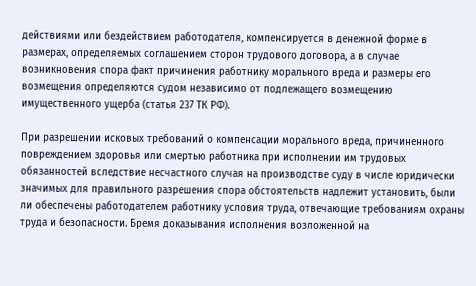действиями или бездействием работодателя, компенсируется в денежной форме в размерах, определяемых соглашением сторон трудового договора, а в случае возникновения спора факт причинения работнику морального вреда и размеры его возмещения определяются судом независимо от подлежащего возмещению имущественного ущерба (статья 237 ТК РФ).

При разрешении исковых требований о компенсации морального вреда, причиненного повреждением здоровья или смертью работника при исполнении им трудовых обязанностей вследствие несчастного случая на производстве суду в числе юридически значимых для правильного разрешения спора обстоятельств надлежит установить, были ли обеспечены работодателем работнику условия труда, отвечающие требованиям охраны труда и безопасности. Бремя доказывания исполнения возложенной на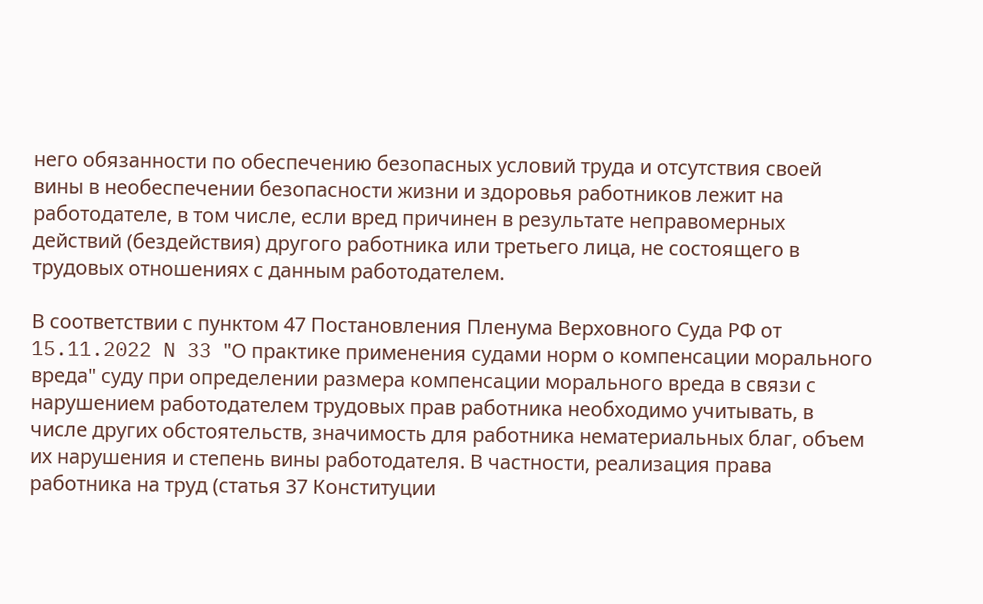него обязанности по обеспечению безопасных условий труда и отсутствия своей вины в необеспечении безопасности жизни и здоровья работников лежит на работодателе, в том числе, если вред причинен в результате неправомерных действий (бездействия) другого работника или третьего лица, не состоящего в трудовых отношениях с данным работодателем.

В соответствии с пунктом 47 Постановления Пленума Верховного Суда РФ от 15.11.2022 N 33 "О практике применения судами норм о компенсации морального вреда" суду при определении размера компенсации морального вреда в связи с нарушением работодателем трудовых прав работника необходимо учитывать, в числе других обстоятельств, значимость для работника нематериальных благ, объем их нарушения и степень вины работодателя. В частности, реализация права работника на труд (статья 37 Конституции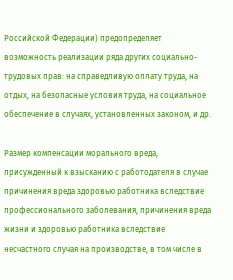Российской Федерации) предопределяет возможность реализации ряда других социально-трудовых прав: на справедливую оплату труда, на отдых, на безопасные условия труда, на социальное обеспечение в случаях, установленных законом, и др.

Размер компенсации морального вреда, присужденный к взысканию с работодателя в случае причинения вреда здоровью работника вследствие профессионального заболевания, причинения вреда жизни и здоровью работника вследствие несчастного случая на производстве, в том числе в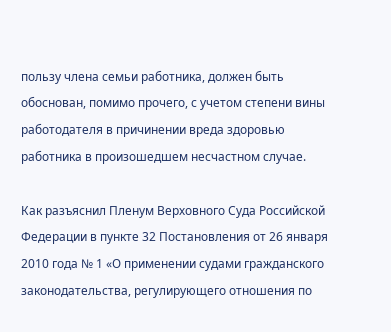пользу члена семьи работника, должен быть обоснован, помимо прочего, с учетом степени вины работодателя в причинении вреда здоровью работника в произошедшем несчастном случае.

Как разъяснил Пленум Верховного Суда Российской Федерации в пункте 32 Постановления от 26 января 2010 года № 1 «О применении судами гражданского законодательства, регулирующего отношения по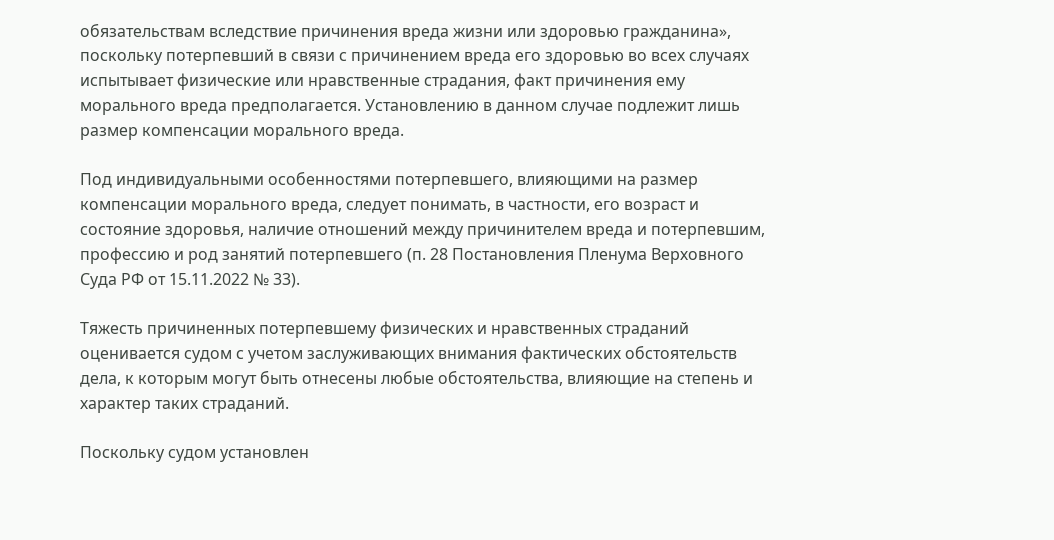обязательствам вследствие причинения вреда жизни или здоровью гражданина», поскольку потерпевший в связи с причинением вреда его здоровью во всех случаях испытывает физические или нравственные страдания, факт причинения ему морального вреда предполагается. Установлению в данном случае подлежит лишь размер компенсации морального вреда.

Под индивидуальными особенностями потерпевшего, влияющими на размер компенсации морального вреда, следует понимать, в частности, его возраст и состояние здоровья, наличие отношений между причинителем вреда и потерпевшим, профессию и род занятий потерпевшего (п. 28 Постановления Пленума Верховного Суда РФ от 15.11.2022 № 33).

Тяжесть причиненных потерпевшему физических и нравственных страданий оценивается судом с учетом заслуживающих внимания фактических обстоятельств дела, к которым могут быть отнесены любые обстоятельства, влияющие на степень и характер таких страданий.

Поскольку судом установлен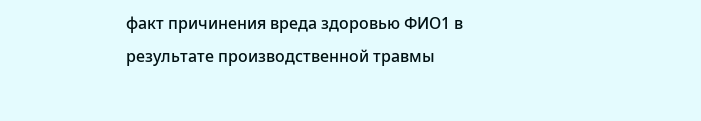факт причинения вреда здоровью ФИО1 в результате производственной травмы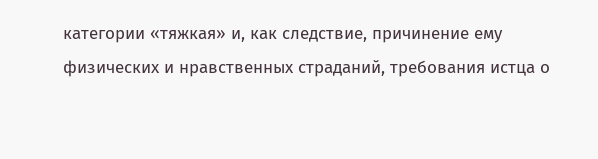категории «тяжкая» и, как следствие, причинение ему физических и нравственных страданий, требования истца о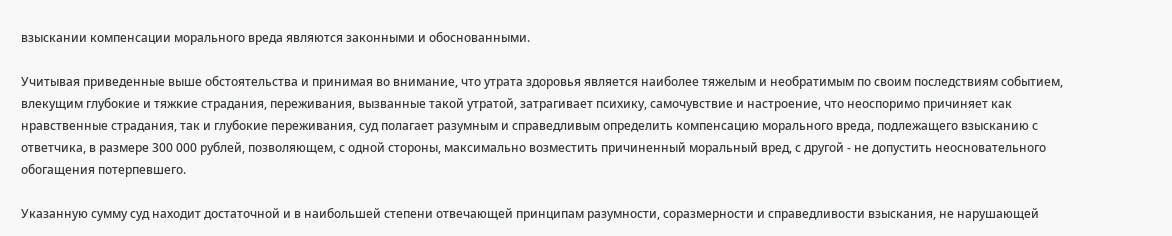взыскании компенсации морального вреда являются законными и обоснованными.

Учитывая приведенные выше обстоятельства и принимая во внимание, что утрата здоровья является наиболее тяжелым и необратимым по своим последствиям событием, влекущим глубокие и тяжкие страдания, переживания, вызванные такой утратой, затрагивает психику, самочувствие и настроение, что неоспоримо причиняет как нравственные страдания, так и глубокие переживания, суд полагает разумным и справедливым определить компенсацию морального вреда, подлежащего взысканию с ответчика, в размере 300 000 рублей, позволяющем, с одной стороны, максимально возместить причиненный моральный вред, с другой - не допустить неосновательного обогащения потерпевшего.

Указанную сумму суд находит достаточной и в наибольшей степени отвечающей принципам разумности, соразмерности и справедливости взыскания, не нарушающей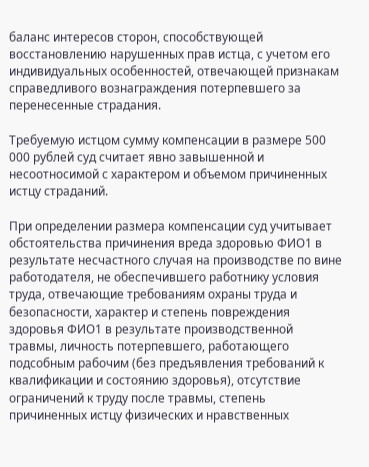баланс интересов сторон, способствующей восстановлению нарушенных прав истца, с учетом его индивидуальных особенностей, отвечающей признакам справедливого вознаграждения потерпевшего за перенесенные страдания.

Требуемую истцом сумму компенсации в размере 500 000 рублей суд считает явно завышенной и несоотносимой с характером и объемом причиненных истцу страданий.

При определении размера компенсации суд учитывает обстоятельства причинения вреда здоровью ФИО1 в результате несчастного случая на производстве по вине работодателя, не обеспечившего работнику условия труда, отвечающие требованиям охраны труда и безопасности, характер и степень повреждения здоровья ФИО1 в результате производственной травмы, личность потерпевшего, работающего подсобным рабочим (без предъявления требований к квалификации и состоянию здоровья), отсутствие ограничений к труду после травмы, степень причиненных истцу физических и нравственных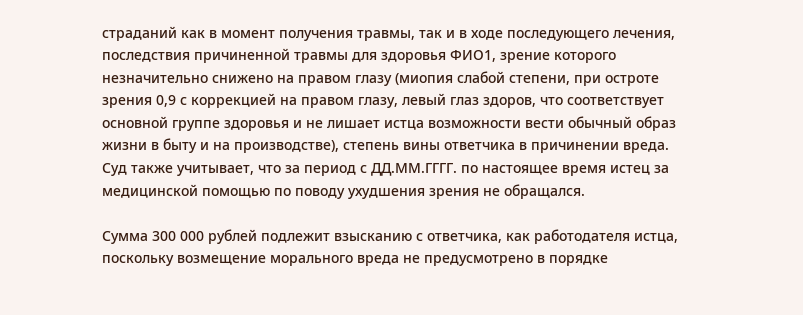страданий как в момент получения травмы, так и в ходе последующего лечения, последствия причиненной травмы для здоровья ФИО1, зрение которого незначительно снижено на правом глазу (миопия слабой степени, при остроте зрения 0,9 с коррекцией на правом глазу, левый глаз здоров, что соответствует основной группе здоровья и не лишает истца возможности вести обычный образ жизни в быту и на производстве), степень вины ответчика в причинении вреда. Суд также учитывает, что за период с ДД.ММ.ГГГГ. по настоящее время истец за медицинской помощью по поводу ухудшения зрения не обращался.

Сумма 300 000 рублей подлежит взысканию с ответчика, как работодателя истца, поскольку возмещение морального вреда не предусмотрено в порядке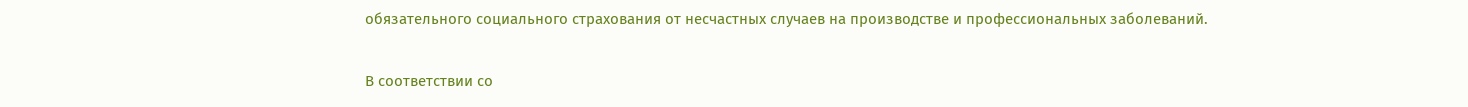обязательного социального страхования от несчастных случаев на производстве и профессиональных заболеваний.

В соответствии со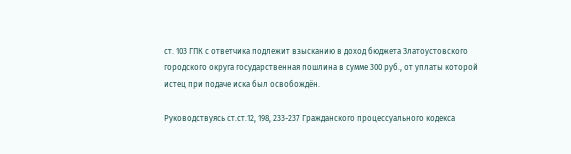ст. 103 ГПК с ответчика подлежит взысканию в доход бюджета Златоустовского городского округа государственная пошлина в сумме 300 руб., от уплаты которой истец при подаче иска был освобождён.

Руководствуясь ст.ст.12, 198, 233-237 Гражданского процессуального кодекса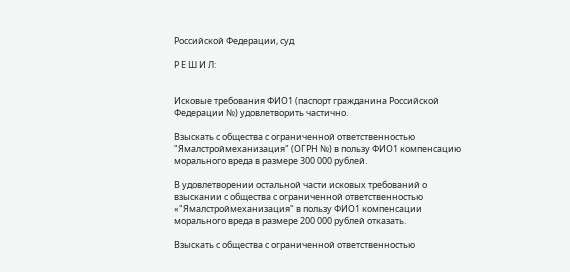Российской Федерации, суд

Р Е Ш И Л:


Исковые требования ФИО1 (паспорт гражданина Российской Федерации №) удовлетворить частично.

Взыскать с общества с ограниченной ответственностью "Ямалстроймеханизация" (ОГРН №) в пользу ФИО1 компенсацию морального вреда в размере 300 000 рублей.

В удовлетворении остальной части исковых требований о взыскании с общества с ограниченной ответственностью «"Ямалстроймеханизация" в пользу ФИО1 компенсации морального вреда в размере 200 000 рублей отказать.

Взыскать с общества с ограниченной ответственностью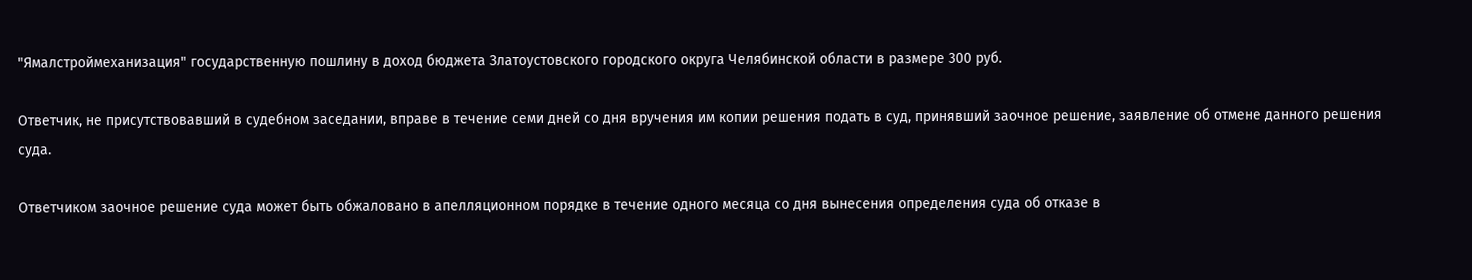"Ямалстроймеханизация" государственную пошлину в доход бюджета Златоустовского городского округа Челябинской области в размере 300 руб.

Ответчик, не присутствовавший в судебном заседании, вправе в течение семи дней со дня вручения им копии решения подать в суд, принявший заочное решение, заявление об отмене данного решения суда.

Ответчиком заочное решение суда может быть обжаловано в апелляционном порядке в течение одного месяца со дня вынесения определения суда об отказе в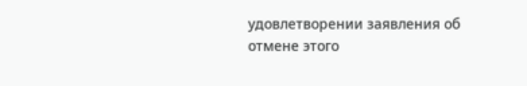удовлетворении заявления об отмене этого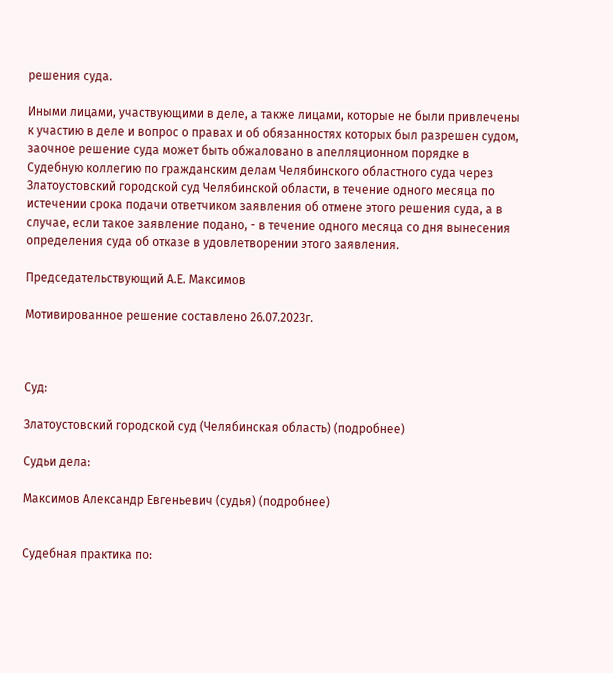решения суда.

Иными лицами, участвующими в деле, а также лицами, которые не были привлечены к участию в деле и вопрос о правах и об обязанностях которых был разрешен судом, заочное решение суда может быть обжаловано в апелляционном порядке в Судебную коллегию по гражданским делам Челябинского областного суда через Златоустовский городской суд Челябинской области, в течение одного месяца по истечении срока подачи ответчиком заявления об отмене этого решения суда, а в случае, если такое заявление подано, - в течение одного месяца со дня вынесения определения суда об отказе в удовлетворении этого заявления.

Председательствующий А.Е. Максимов

Мотивированное решение составлено 26.07.2023г.



Суд:

Златоустовский городской суд (Челябинская область) (подробнее)

Судьи дела:

Максимов Александр Евгеньевич (судья) (подробнее)


Судебная практика по: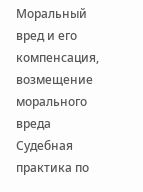Моральный вред и его компенсация, возмещение морального вреда
Судебная практика по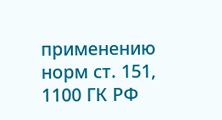применению норм ст. 151, 1100 ГК РФ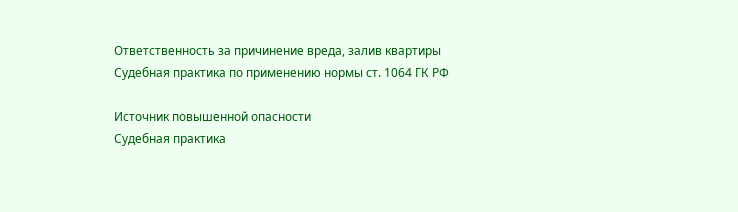Ответственность за причинение вреда, залив квартиры
Судебная практика по применению нормы ст. 1064 ГК РФ

Источник повышенной опасности
Судебная практика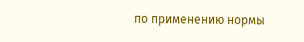по применению нормы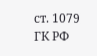ст. 1079 ГК РФ